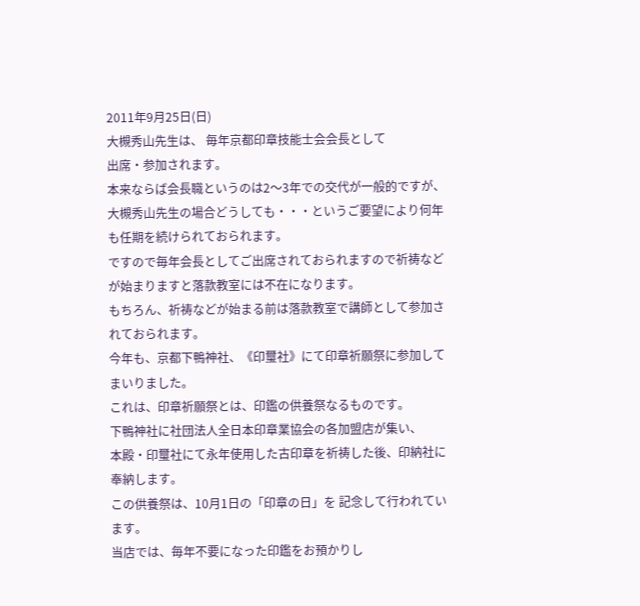2011年9月25日(日)
大槻秀山先生は、 毎年京都印章技能士会会長として
出席・参加されます。
本来ならば会長職というのは2〜3年での交代が一般的ですが、
大槻秀山先生の場合どうしても・・・というご要望により何年も任期を続けられておられます。
ですので毎年会長としてご出席されておられますので祈祷などが始まりますと落款教室には不在になります。
もちろん、祈祷などが始まる前は落款教室で講師として参加されておられます。
今年も、京都下鴨神社、《印璽社》にて印章祈願祭に参加してまいりました。
これは、印章祈願祭とは、印鑑の供養祭なるものです。
下鴨神社に社団法人全日本印章業協会の各加盟店が集い、
本殿・印璽社にて永年使用した古印章を祈祷した後、印納社に奉納します。
この供養祭は、10月1日の「印章の日」を 記念して行われています。
当店では、毎年不要になった印鑑をお預かりし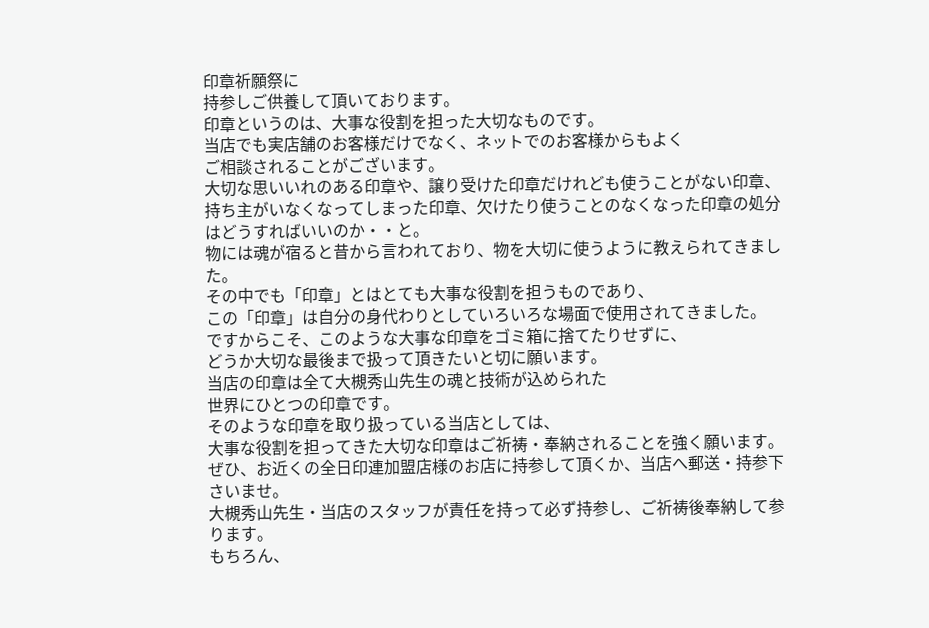印章祈願祭に
持参しご供養して頂いております。
印章というのは、大事な役割を担った大切なものです。
当店でも実店舗のお客様だけでなく、ネットでのお客様からもよく
ご相談されることがございます。
大切な思いいれのある印章や、譲り受けた印章だけれども使うことがない印章、
持ち主がいなくなってしまった印章、欠けたり使うことのなくなった印章の処分はどうすればいいのか・・と。
物には魂が宿ると昔から言われており、物を大切に使うように教えられてきました。
その中でも「印章」とはとても大事な役割を担うものであり、
この「印章」は自分の身代わりとしていろいろな場面で使用されてきました。
ですからこそ、このような大事な印章をゴミ箱に捨てたりせずに、
どうか大切な最後まで扱って頂きたいと切に願います。
当店の印章は全て大槻秀山先生の魂と技術が込められた
世界にひとつの印章です。
そのような印章を取り扱っている当店としては、
大事な役割を担ってきた大切な印章はご祈祷・奉納されることを強く願います。
ぜひ、お近くの全日印連加盟店様のお店に持参して頂くか、当店へ郵送・持参下さいませ。
大槻秀山先生・当店のスタッフが責任を持って必ず持参し、ご祈祷後奉納して参ります。
もちろん、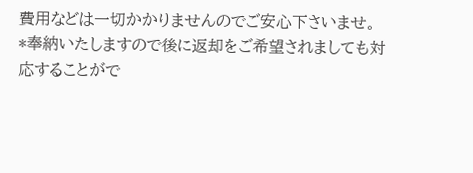費用などは一切かかりませんのでご安心下さいませ。
*奉納いたしますので後に返却をご希望されましても対応することがで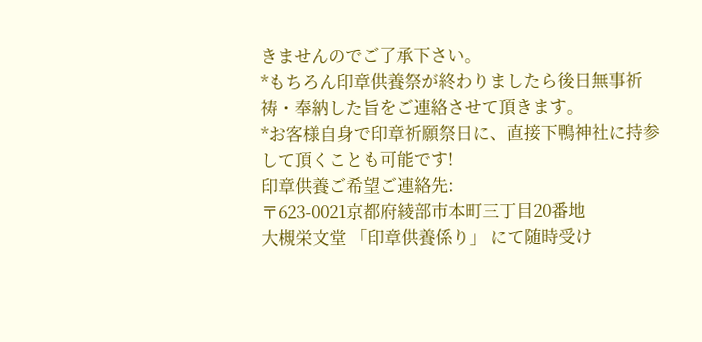きませんのでご了承下さい。
*もちろん印章供養祭が終わりましたら後日無事祈祷・奉納した旨をご連絡させて頂きます。
*お客様自身で印章祈願祭日に、直接下鴨神社に持参して頂くことも可能です!
印章供養ご希望ご連絡先:
〒623-0021京都府綾部市本町三丁目20番地
大槻栄文堂 「印章供養係り」 にて随時受け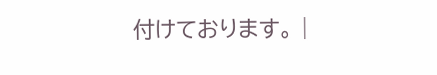付けております。 |